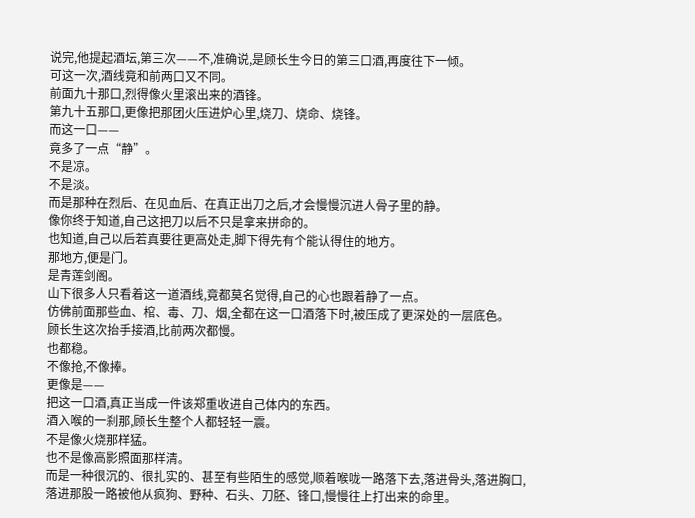说完,他提起酒坛,第三次——不,准确说,是顾长生今日的第三口酒,再度往下一倾。
可这一次,酒线竟和前两口又不同。
前面九十那口,烈得像火里滚出来的酒锋。
第九十五那口,更像把那团火压进炉心里,烧刀、烧命、烧锋。
而这一口——
竟多了一点“静”。
不是凉。
不是淡。
而是那种在烈后、在见血后、在真正出刀之后,才会慢慢沉进人骨子里的静。
像你终于知道,自己这把刀以后不只是拿来拼命的。
也知道,自己以后若真要往更高处走,脚下得先有个能认得住的地方。
那地方,便是门。
是青莲剑阁。
山下很多人只看着这一道酒线,竟都莫名觉得,自己的心也跟着静了一点。
仿佛前面那些血、棺、毒、刀、烟,全都在这一口酒落下时,被压成了更深处的一层底色。
顾长生这次抬手接酒,比前两次都慢。
也都稳。
不像抢,不像捧。
更像是——
把这一口酒,真正当成一件该郑重收进自己体内的东西。
酒入喉的一刹那,顾长生整个人都轻轻一震。
不是像火烧那样猛。
也不是像高影照面那样清。
而是一种很沉的、很扎实的、甚至有些陌生的感觉,顺着喉咙一路落下去,落进骨头,落进胸口,落进那股一路被他从疯狗、野种、石头、刀胚、锋口,慢慢往上打出来的命里。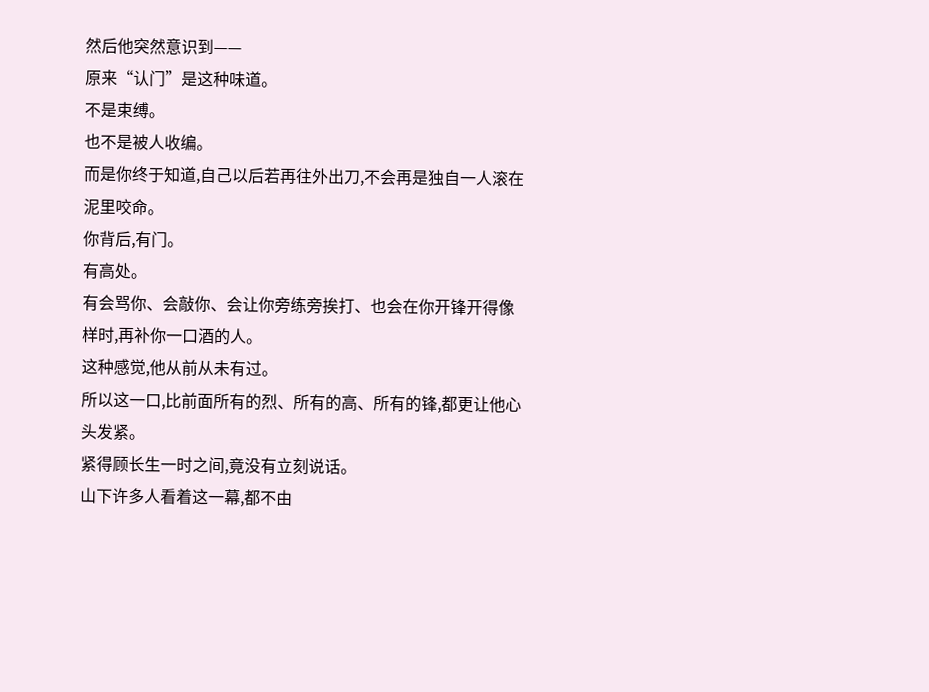然后他突然意识到——
原来“认门”是这种味道。
不是束缚。
也不是被人收编。
而是你终于知道,自己以后若再往外出刀,不会再是独自一人滚在泥里咬命。
你背后,有门。
有高处。
有会骂你、会敲你、会让你旁练旁挨打、也会在你开锋开得像样时,再补你一口酒的人。
这种感觉,他从前从未有过。
所以这一口,比前面所有的烈、所有的高、所有的锋,都更让他心头发紧。
紧得顾长生一时之间,竟没有立刻说话。
山下许多人看着这一幕,都不由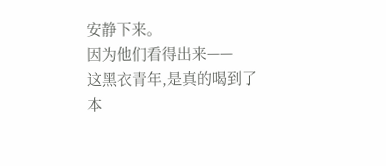安静下来。
因为他们看得出来——
这黑衣青年,是真的喝到了
本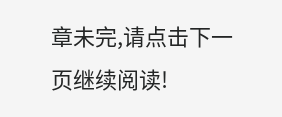章未完,请点击下一页继续阅读!